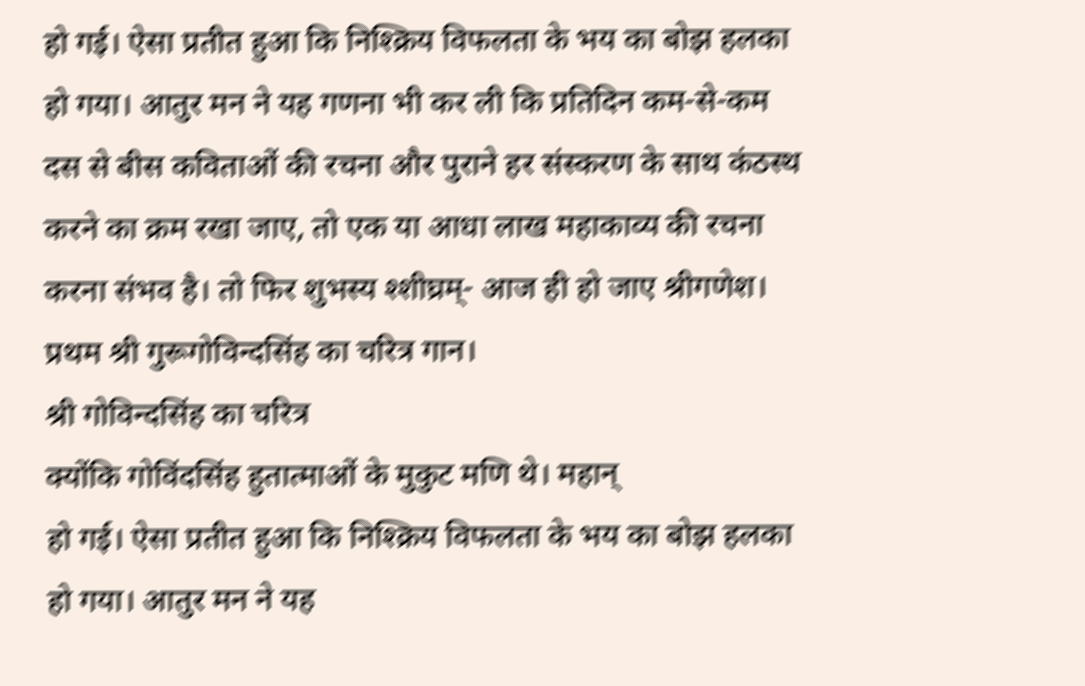हो गई। ऐसा प्रतीत हुआ कि निश्क्रिय विफलता के भय का बोझ हलका हो गया। आतुर मन ने यह गणना भी कर ली कि प्रतिदिन कम-से-कम दस से बीस कविताओं की रचना और पुराने हर संस्करण के साथ कंठस्थ करने का क्रम रखा जाए, तो एक या आधा लाख महाकाव्य की रचना करना संभव है। तो फिर शुभस्य श्शीघ्रम्- आज ही हो जाए श्रीगणेश। प्रथम श्री गुरूगोविन्दसिंह का चरित्र गान।
श्री गोविन्दसिंह का चरित्र
क्योंकि गोविंदसिंह हुतात्माओं के मुकुट मणि थे। महान्
हो गई। ऐसा प्रतीत हुआ कि निश्क्रिय विफलता के भय का बोझ हलका हो गया। आतुर मन ने यह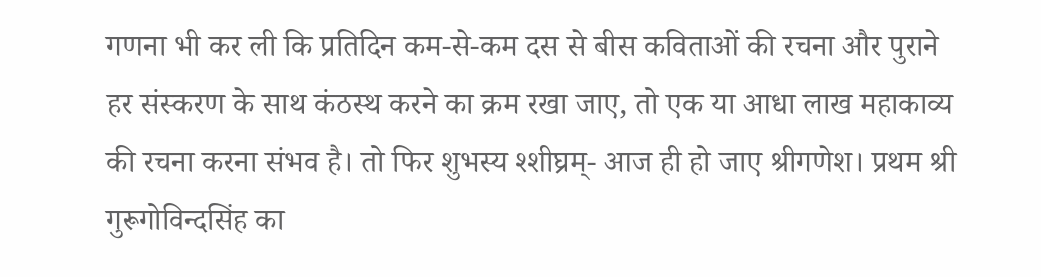गणना भी कर ली कि प्रतिदिन कम-से-कम दस से बीस कविताओं की रचना और पुराने हर संस्करण के साथ कंठस्थ करने का क्रम रखा जाए, तो एक या आधा लाख महाकाव्य की रचना करना संभव है। तो फिर शुभस्य श्शीघ्रम्- आज ही हो जाए श्रीगणेश। प्रथम श्री गुरूगोविन्दसिंह का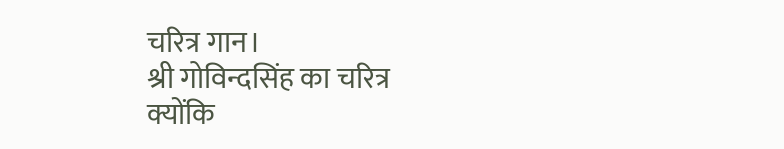चरित्र गान।
श्री गोविन्दसिंह का चरित्र
क्योंकि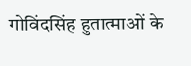गोविंदसिंह हुतात्माओं के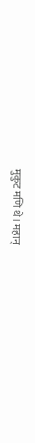मुकुट मणि थे। महान्